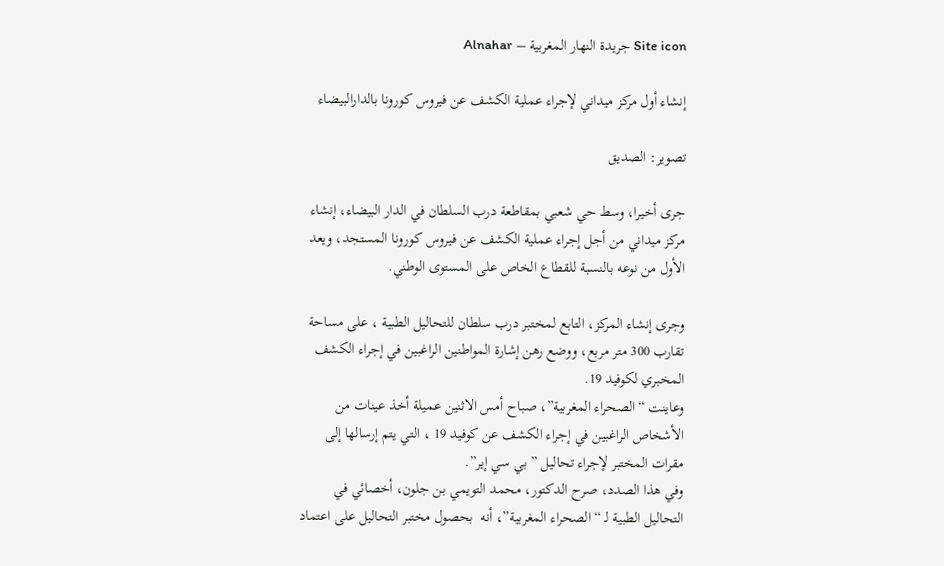Site icon جريدة النهار المغربية – Alnahar

إنشاء أول مركز ميداني لإجراء عملية الكشف عن فيروس كورونا بالدارالبيضاء

تصوير: الصديق

جرى أخيرا، وسط حي شعبي بمقاطعة درب السلطان في الدار البيضاء، إنشاء مركز ميداني من أجل إجراء عملية الكشف عن فيروس كورونا المستجد، ويعد الأول من نوعه بالنسبة للقطاع الخاص على المستوى الوطني.

وجرى إنشاء المركز، التابع لمختبر درب سلطان للتحاليل الطبية ، على مساحة تقارب 300 متر مربع، ووضع رهن إشارة المواطنين الراغبين في إجراء الكشف المخبري لكوفيد 19.
وعاينت “الصحراء المغربية”، صباح أمس الاثنين عميلة أخذ عينات من الأشخاص الراغبين في إجراء الكشف عن كوفيد 19 ، التي يتم إرسالها إلى مقرات المختبر لإجراء تحاليل ” بي سي إير”.
وفي هذا الصدد، صرح الدكتور، محمد التويمي بن جلون، أخصائي في التحاليل الطبية لـ “الصحراء المغربية”، أنه  بحصول مختبر التحاليل على اعتماد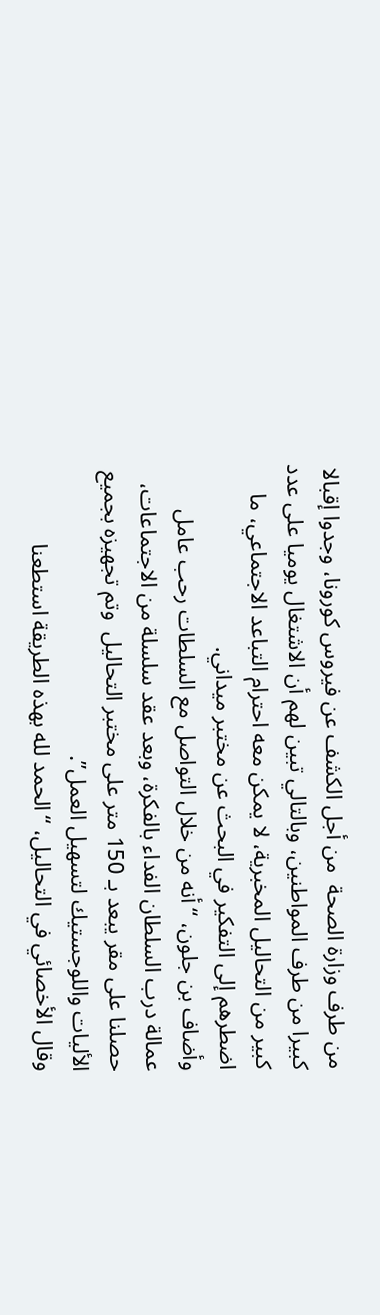من طرف وزارة الصحة  من أجل الكشف عن فيروس كورونا، وجدوا إقبالا كبيرا من طرف المواطنين، وبالتالي تبين لهم أن الاشتغال يوميا على عدد كبير من التحاليل المخبرية، لا يمكن معه احترام التباعد الاجتماعي، ما اضطرهم إلى التفكير في البحث عن مختبر ميداني.
وأضاف بن جلون، “أنه من خلال التواصل مع السلطات رحب عامل عمالة درب السلطان الفداء بالفكرة، وبعد عقد سلسلة من الاجتماعات، حصلنا على مقر يبعد بـ 150 متر على مختبر التحاليل  وتم تجهيزه بجميع الأليات واللوجستيك لتسهيل العمل”.
وقال الأخصائي في التحاليل، “الحمد لله بهذه الطريقة استطعنا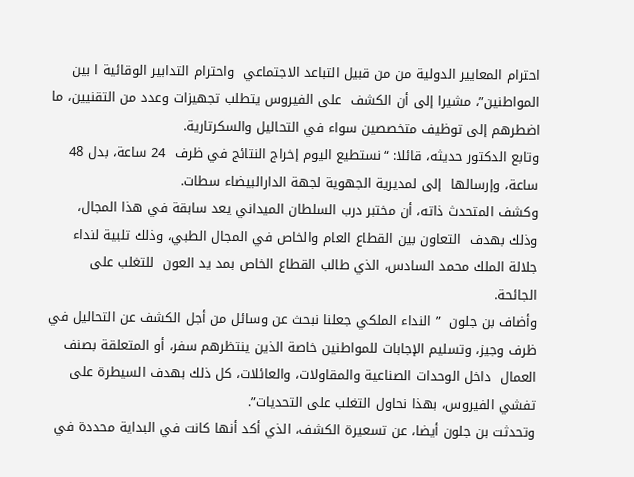احترام المعايير الدولية من من قبيل التباعد الاجتماعي  واحترام التدابير الوقائية ا بين المواطنين”، مشيرا إلى أن الكشف  على الفيروس يتطلب تجهيزات وعدد من التقنيين، ما اضطرهم إلى توظيف متخصصين سواء في التحاليل والسكرتارية.
وتابع الدكتور حديثه، قائلا: “نستطيع اليوم إخراج النتائج في ظرف  24 ساعة، بدل 48 ساعة، وإرسالها  إلى لمديرية الجهوية لجهة الدارالبيضاء سطات.
وكشف المتحدث ذاته، أن مختبر درب السلطان الميداني يعد سابقة في هذا المجال، وذلك بهدف  التعاون بين القطاع العام والخاص في المجال الطبي، وذلك تلبية لنداء جلالة الملك محمد السادس، الذي طالب القطاع الخاص بمد يد العون  للتغلب على الجائحة.
وأضاف بن جلون  ” النداء الملكي جعلنا نبحث عن وسائل من أجل الكشف عن التحاليل في ظرف وجيز، وتسليم الإجابات للمواطنين خاصة الذين ينتظرهم سفر، أو المتعلقة بصنف العمال  داخل الوحدات الصناعية والمقاولات، والعائلات، كل ذلك بهدف السيطرة على تفشي الفيروس، بهذا نحاول التغلب على التحديات”.
وتحدثت بن جلون أيضا، عن تسعيرة الكشف، الذي أكد أنها كانت في البداية محددة في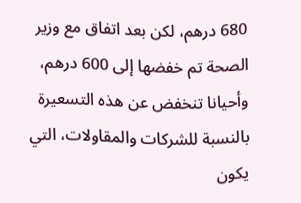680 درهم، لكن بعد اتفاق مع وزير الصحة تم خفضها إلى 600 درهم، وأحيانا تنخفض عن هذه التسعيرة بالنسبة للشركات والمقاولات، التي يكون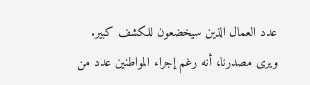عدد العمال الذين سيخضعون للكشف كبير.
ويرى مصدرنا، أنه رغم إجراء المواطنين عدد من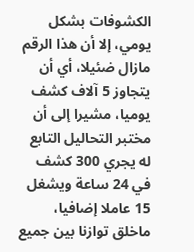الكشوفات بشكل يومي، إلا أن هذا الرقم مازال ضئيلا، أي أن يتجاوز 5 آلاف كشف يوميا، مشيرا إلى أن مختبر التحاليل التابع له يجري 300 كشف في 24 ساعة ويشغل 15 عاملا إضافيا، ماخلق توازنا بين جميع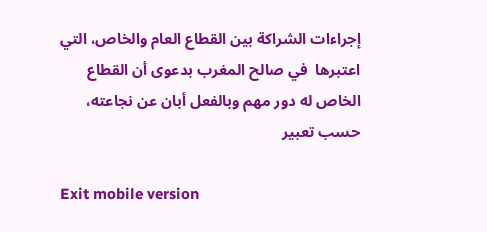إجراءات الشراكة بين القطاع العام والخاص، التي اعتبرها  في صالح المغرب بدعوى أن القطاع  الخاص له دور مهم وبالفعل أبان عن نجاعته، حسب تعبير

Exit mobile version